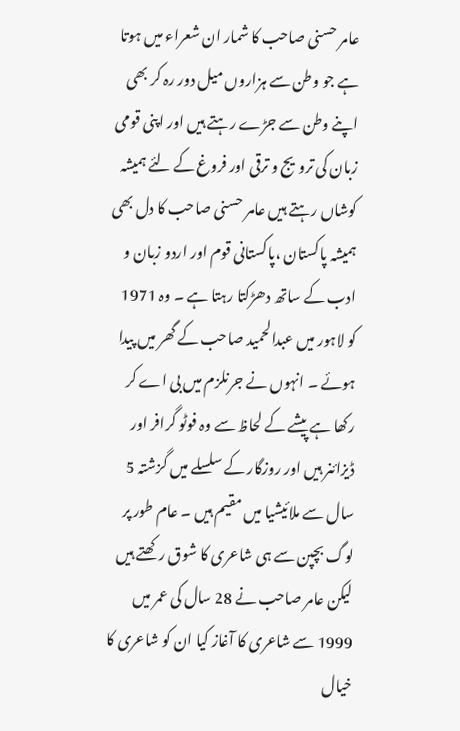عامر حسنی صاحب کا شمار ان شعراء میں ہوتا ہے جو وطن سے ہزاروں میل دور رہ کر بھی اپنے وطن سے جڑے رہتے ہیں اور اپنی قومی زبان کی ترویج و ترقی اور فروغ کے لئے ہمیشہ کوشاں رہتے ہیں عامر حسنی صاحب کا دل بھی ہمیشہ پاکستان ،پاکستانی قوم اور اردو زبان و ادب کے ساتھ دھڑکتا رہتا ہے ۔ وہ 1971 کو لاہور میں عبدالحمید صاحب کے گھر میں پیدا ہوئے ۔ انہوں نے جرنلزم میں بی اے کر رکھا ہے پیشے کے لحاظ سے وہ فوٹو گرافر اور ڈیزائنر ہیں اور روزگار کے سلسلے میں گزشتہ 5 سال سے ملائیشیا میں مقیم ہیں ۔ عام طور پر لوگ بچپن سے ہی شاعری کا شوق رکھتے ہیں لیکن عامر صاحب نے 28 سال کی عمر میں 1999 سے شاعری کا آغاز کیا ان کو شاعری کا خیال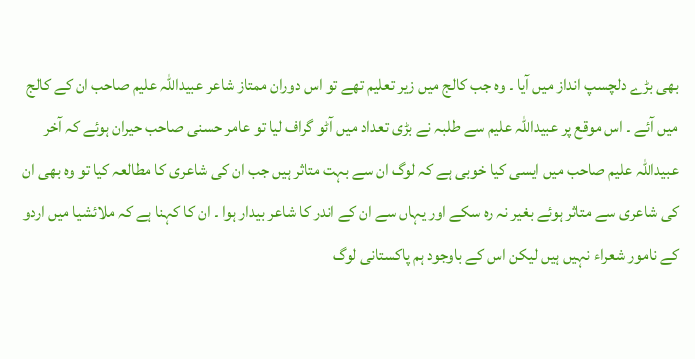بھی بڑے دلچسپ انداز میں آیا ۔ وہ جب کالج میں زیر تعلیم تھے تو اس دوران ممتاز شاعر عبیداللہ علیم صاحب ان کے کالج میں آئے ۔ اس موقع پر عبیداللہ علیم سے طلبہ نے بڑی تعداد میں آٹو گراف لیا تو عامر حسنی صاحب حیران ہوئے کہ آخر عبیداللہ علیم صاحب میں ایسی کیا خوبی ہے کہ لوگ ان سے بہت متاثر ہیں جب ان کی شاعری کا مطالعہ کیا تو وہ بھی ان کی شاعری سے متاثر ہوئے بغیر نہ رہ سکے اور یہاں سے ان کے اندر کا شاعر بیدار ہوا ۔ ان کا کہنا ہے کہ ملائشیا میں اردو کے نامور شعراء نہیں ہیں لیکن اس کے باوجود ہم پاکستانی لوگ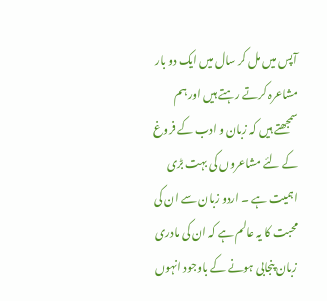آپس میں مل کر سال میں ایک دو بار مشاعرہ کرتے رہتے ہیں اور ہم سمجھتے ہیں کہ زبان و ادب کے فروغ کے لئے مشاعروں کی بہت بڑی اہمیت ہے ۔ اردو زبان سے ان کی محبت کا یہ عالم ہے کہ ان کی مادری زبان پنجابی ہونے کے باوجود انہوں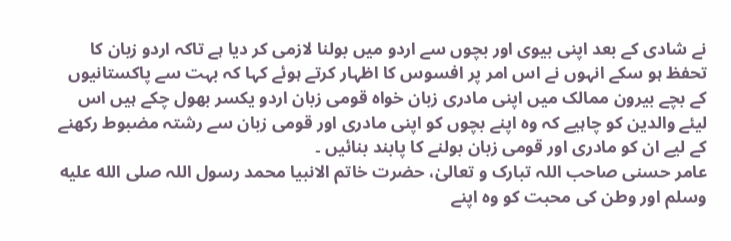نے شادی کے بعد اپنی بیوی اور بچوں سے اردو میں بولنا لازمی کر دیا ہے تاکہ اردو زبان کا تحفظ ہو سکے انہوں نے اس امر پر افسوس کا اظہار کرتے ہوئے کہا کہ بہت سے پاکستانیوں کے بچے بیرون ممالک میں اپنی مادری زبان خواہ قومی زبان اردو یکسر بھول چکے ہیں اس لیئے والدین کو چاہیے کہ وہ اپنے بچوں کو اپنی مادری اور قومی زبان سے رشتہ مضبوط رکھنے کے لیے ان کو مادری اور قومی زبان بولنے کا پابند بنائیں ۔
عامر حسنی صاحب اللہ تبارک و تعالیٰ، حضرت خاتم الانبیا محمد رسول اللہ صلى الله عليه وسلم اور وطن کی محبت کو وہ اپنے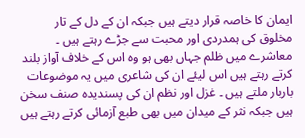ایمان کا خاصہ قرار دیتے ہیں جبکہ ان کے دل کے تار مخلوق کی ہمدردی اور محبت سے جڑے رہتے ہیں ۔ معاشرے میں ظلم جہاں بھی ہو وہ اس کے خلاف آواز بلند کرتے رہتے ہیں اس لیئے ان کی شاعری میں یہ موضوعات باربار ملتے ہیں ۔ غزل اور نظم ان کی پسندیدہ صنف سخن ہیں جبکہ نثر کے میدان میں بھی طبع آزمائی کرتے رہتے ہیں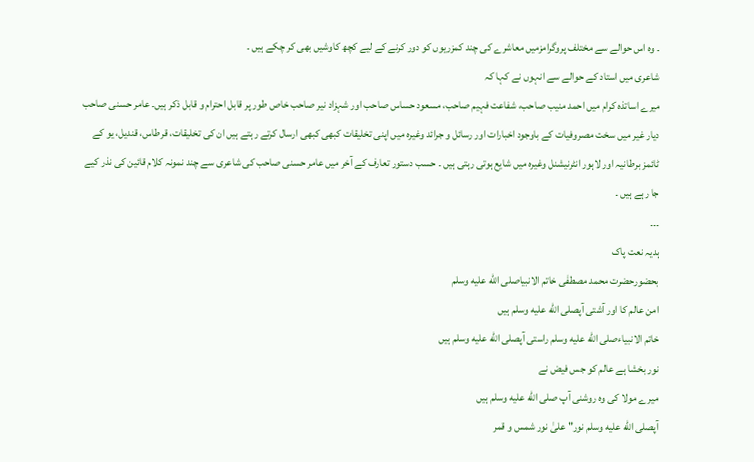۔ وہ اس حوالے سے مختلف پروگرامزمیں معاشرے کی چند کمزریوں کو دور کرنے کے لیے کچھ کاوشیں بھی کر چکے ہیں ۔
شاعری میں استاد کے حوالے سے انہوں نے کہا کہ
میرے اساتذہ کرام میں احمد منیب صاحب، شفاعت فہیم صاحب، مسعود حساس صاحب اور شہزاد نیر صاحب خاص طور پر قابل احترام و قابل ذکر ہیں۔ عامر حسنی صاحب دیار غیر میں سخت مصروفیات کے باوجود اخبارات اور رسائل و جرائد وغیرہ میں اپنی تخلیقات کبھی کبھی ارسال کرتے رہتے ہیں ان کی تخلیقات، قرطاس، قندیل، یو کے ٹائمز برطانیہ اور لاہور انٹرنیشنل وغیرہ میں شایع ہوتی رہتی ہیں ۔ حسب دستور تعارف کے آخر میں عامر حسنی صاحب کی شاعری سے چند نمونہ کلام قائین کی نذر کیے جا رہے ہیں ۔
۔۔۔
ہدیہ نعت پاک
بحضورحضرت محمد مصطفٰی خاتم الانبیاصلى الله عليه وسلم
امن عالم کا اور آشتی آپصلى الله عليه وسلم ہیں
خاتم الانبیاءصلى الله عليه وسلم راستی آپصلى الله عليه وسلم ہیں
نور بخشا ہے عالم کو جس فیض نے
میرے مولا کی وہ روشنی آپ صلى الله عليه وسلم ہیں
آپصلى الله عليه وسلم نور" علیٰ نور شمس و قمر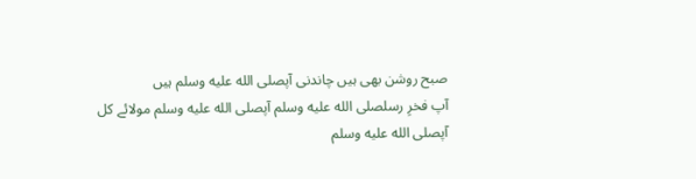صبح روشن بھی ہیں چاندنی آپصلى الله عليه وسلم ہیں
آپ فخرِ رسلصلى الله عليه وسلم آپصلى الله عليه وسلم مولائے کل
آپصلى الله عليه وسلم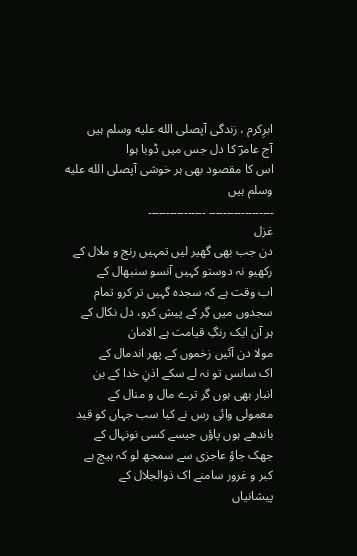ابرِکرم ، زندگی آپصلى الله عليه وسلم ہیں
آج عامرؔ کا دل جس میں ڈوبا ہوا
اس کا مقصود بھی ہر خوشی آپصلى الله عليه وسلم ہیں
۔۔۔۔۔۔۔۔۔۔۔۔۔۔۔۔۔۔ ۔۔۔۔۔۔۔۔۔۔۔۔۔۔۔۔
غزل
دن جب بھی گھیر لیں تمہیں رنج و ملال کے
رکھیو نہ دوستو کہیں آنسو سنبھال کے
اب وقت ہے کہ سجدہ گہیں تر کرو تمام
سجدوں میں گِر کے پیش کرو، دل نکال کے
ہر آن ایک رنگِ قیامت ہے الامان
مولا دن آئیں زخموں کے پھر اندمال کے
اک سانس تو نہ لے سکے اذنِ خدا کے بن
انبار بھی ہوں گر ترے مال و منال کے
معمولی وائی رس نے کیا سب جہاں کو قید
باندھے ہوں پاؤں جیسے کسی نونہال کے
جھک جاؤ عاجزی سے سمجھ لو کہ ہیچ ہے
کبر و غرور سامنے اک ذوالجلال کے
پیشانیاں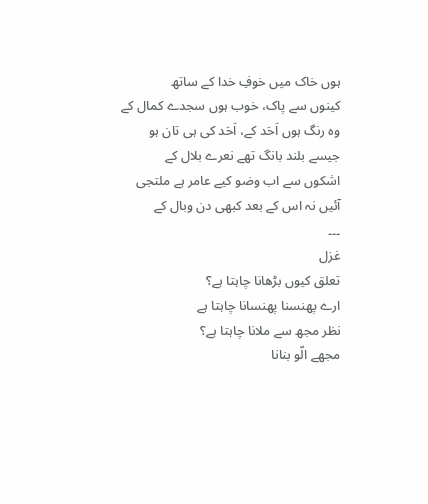ہوں خاک میں خوفِ خدا کے ساتھ
کینوں سے پاک، خوب ہوں سجدے کمال کے
وہ رنگ ہوں اَحَد کے، اَحَد کی ہی تان ہو
جیسے بلند بانگ تھے نعرے بلال کے
اشکوں سے اب وضو کیے عامر ہے ملتجی
آئیں نہ اس کے بعد کبھی دن وبال کے
۔۔۔
غزل
تعلق کیوں بڑھانا چاہتا ہے؟
ارے پھنسنا پھنسانا چاہتا ہے
نظر مجھ سے ملانا چاہتا ہے؟
مجھے الّو بنانا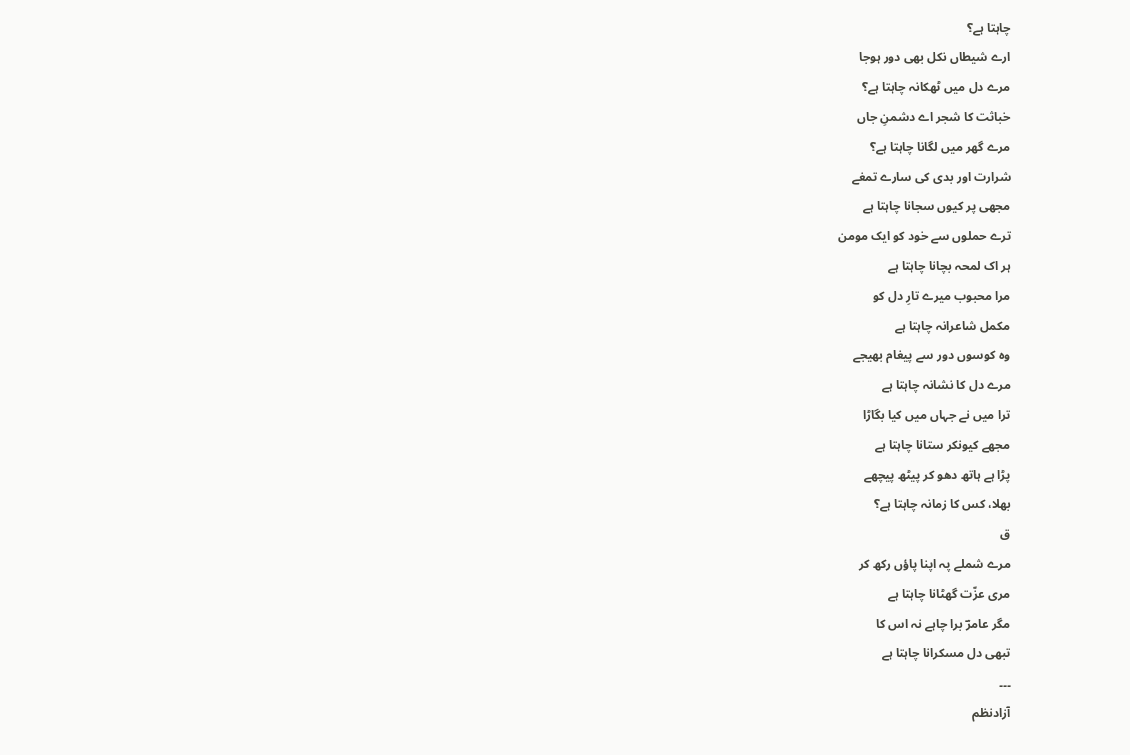چاہتا ہے؟
ارے شیطاں نکل بھی دور ہوجا
مرے دل میں ٹھکانہ چاہتا ہے؟
خباثت کا شجر اے دشمنِ جاں
مرے گھر میں لگانا چاہتا ہے؟
شرارت اور بدی کی سارے تمغے
مجھی پر کیوں سجانا چاہتا ہے
ترے حملوں سے خود کو ایک مومن
ہر اک لمحہ بچانا چاہتا ہے
مرا محبوب میرے تارِ دل کو
مکمل شاعرانہ چاہتا ہے
وہ کوسوں دور سے پیغام بھیجے
مرے دل کا نشانہ چاہتا ہے
ترا میں نے جہاں میں کیا بگاڑا
مجھے کیونکر ستانا چاہتا ہے
پڑا ہے ہاتھ دھو کر پیٹھ پیچھے
بھلا، کس کا زمانہ چاہتا ہے؟
ق
مرے شملے پہ اپنا پاؤں رکھ کر
مری عزّت گھٹانا چاہتا ہے
مگر عامرؔ برا چاہے نہ اس کا
تبھی دل مسکرانا چاہتا ہے
۔۔۔
آزادنظم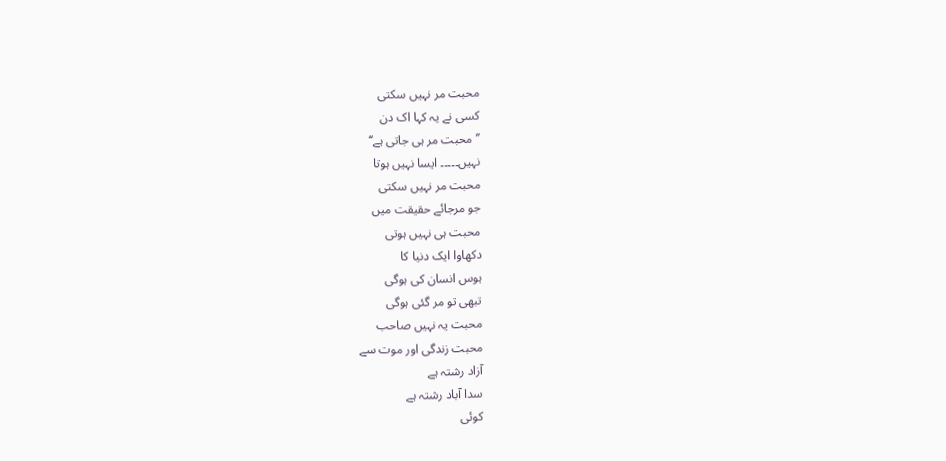محبت مر نہیں سکتی
کسی نے یہ کہا اک دن
’’ محبت مر ہی جاتی ہے‘‘
نہیں۔۔۔۔۔ ایسا نہیں ہوتا
محبت مر نہیں سکتی
جو مرجائے حقیقت میں
محبت ہی نہیں ہوتی
دکھاوا ایک دنیا کا
ہوس انسان کی ہوگی
تبھی تو مر گئی ہوگی
محبت یہ نہیں صاحب
محبت زندگی اور موت سے
آزاد رشتہ ہے
سدا آباد رشتہ ہے
کوئی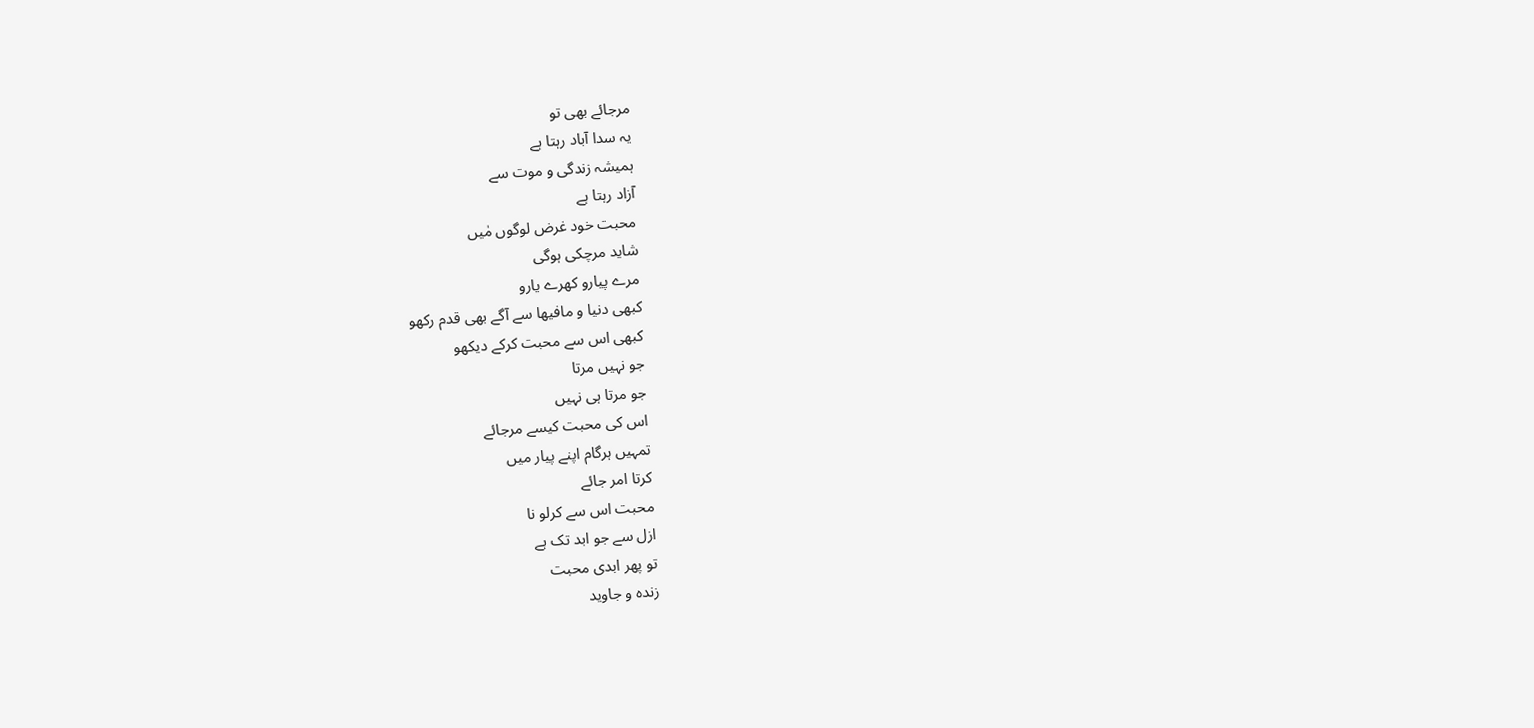مرجائے بھی تو
یہ سدا آباد رہتا ہے
ہمیشہ زندگی و موت سے
آزاد رہتا ہے
محبت خود غرض لوگوں مٰیں
شاید مرچکی ہوگی
مرے پیارو کھرے یارو
کبھی دنیا و مافیھا سے آگے بھی قدم رکھو
کبھی اس سے محبت کرکے دیکھو
جو نہیں مرتا
جو مرتا ہی نہیں
اس کی محبت کیسے مرجائے
تمہیں ہرگام اپنے پیار میں
کرتا امر جائے
محبت اس سے کرلو نا
ازل سے جو ابد تک ہے
تو پھر ابدی محبت
زندہ و جاوید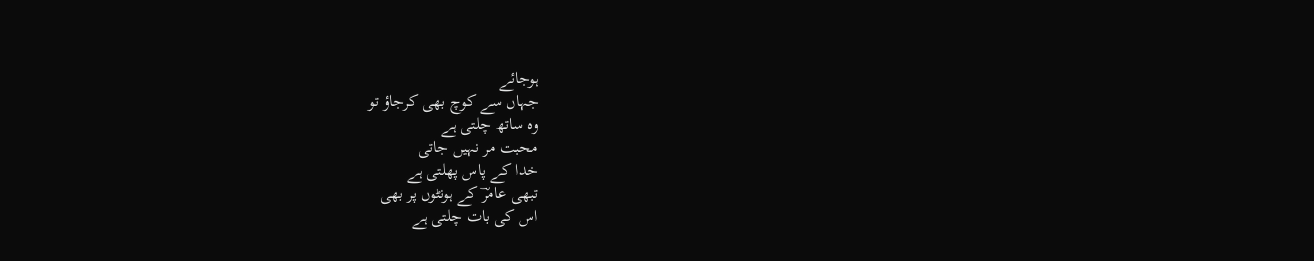ہوجائے
جہاں سے کوچ بھی کرجاؤ تو
وہ ساتھ چلتی ہے
محبت مر نہیں جاتی
خدا کے پاس پھلتی ہے
تبھی عامرؔ کے ہونٹوں پر بھی
اس کی بات چلتی ہے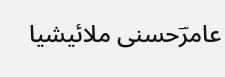عامرؔحسنی ملائیشیا